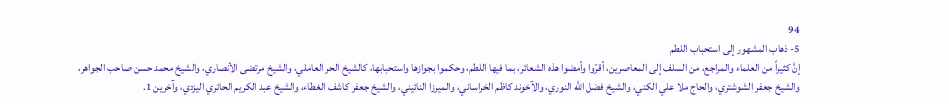94
5- ذهاب المشهور إلى استحباب اللطم
إنَّ كثيراً من العلماء والمراجع، من السلف إلى المعاصرين، أقرّوا وأمضوا هذه الشعائر، بما فيها اللطم، وحكموا بجوازها واستحبابها، كالشيخ الحر العاملي، والشيخ مرتضى الأنصاري، والشيخ محمد حسن صاحب الجواهر، والشيخ جعفر الشوشتري، والحاج ملا علي الكني، والشيخ فضل الله النوري، والآخوند كاظم الخراساني، والميرزا النائيني، والشيخ جعفر كاشف الغطاء، والشيخ عبد الكريم الحائري اليزدي، وآخرين 1.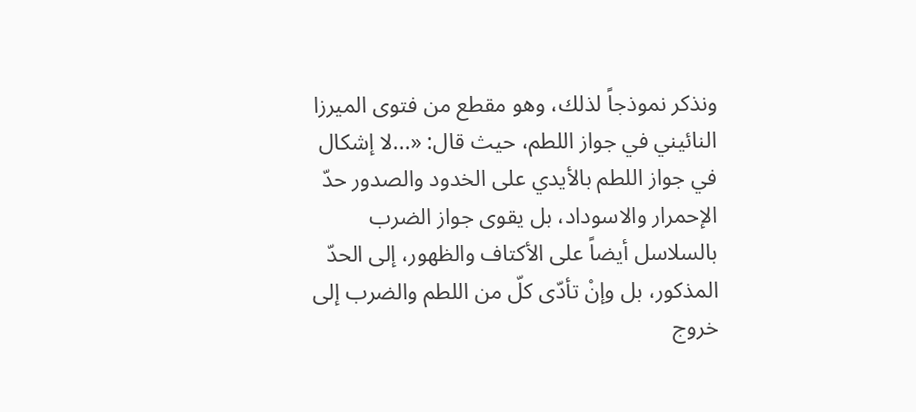ونذكر نموذجاً لذلك، وهو مقطع من فتوى الميرزا النائيني في جواز اللطم، حيث قال: «...لا إشكال في جواز اللطم بالأيدي على الخدود والصدور حدّ الإحمرار والاسوداد، بل يقوى جواز الضرب بالسلاسل أيضاً على الأكتاف والظهور، إلى الحدّ المذكور، بل وإنْ تأدّى كلّ من اللطم والضرب إلى خروج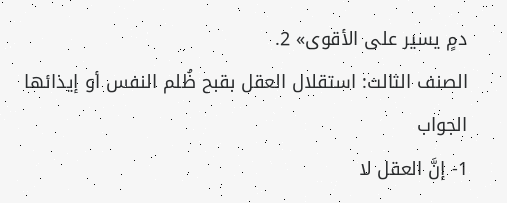دمٍ يسير على الأقوى» 2.
الصنف الثالث: استقلال العقل بقبح ظُلم النفس أو إيذائها
الجواب
1- إنَّ العقل لا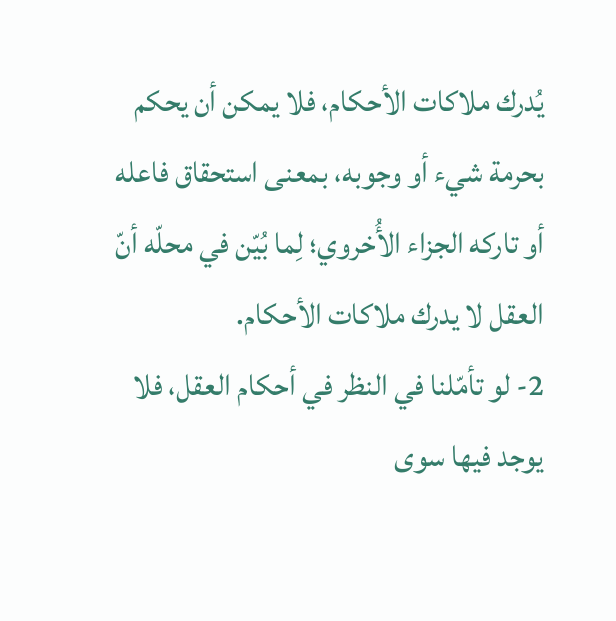يُدرك ملاكات الأحكام، فلا يمكن أن يحكم بحرمة شيء أو وجوبه، بمعنى استحقاق فاعله أو تاركه الجزاء الأُخروي؛ لِما بُيّن في محلّه أنّ العقل لا يدرك ملاكات الأحكام.
2- لو تأمّلنا في النظر في أحكام العقل، فلا يوجد فيها سوى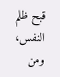قبح ظلم النفس، ومن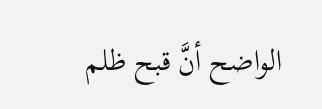الواضح أنَّ قبح ظلم